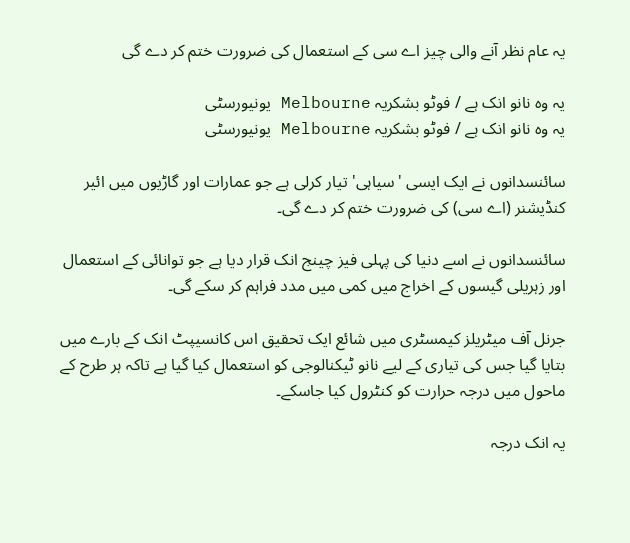یہ عام نظر آنے والی چیز اے سی کے استعمال کی ضرورت ختم کر دے گی

یہ وہ نانو انک ہے / فوٹو بشکریہ Melbourne یونیورسٹی
یہ وہ نانو انک ہے / فوٹو بشکریہ Melbourne یونیورسٹی

سائنسدانوں نے ایک ایسی 'سیاہی' تیار کرلی ہے جو عمارات اور گاڑیوں میں ائیر کنڈیشنر (اے سی) کی ضرورت ختم کر دے گی۔

سائنسدانوں نے اسے دنیا کی پہلی فیز چینج انک قرار دیا ہے جو توانائی کے استعمال اور زہریلی گیسوں کے اخراج میں کمی میں مدد فراہم کر سکے گی۔

جرنل آف میٹریلز کیمسٹری میں شائع ایک تحقیق اس کانسیپٹ انک کے بارے میں بتایا گیا جس کی تیاری کے لیے نانو ٹیکنالوجی کو استعمال کیا گیا ہے تاکہ ہر طرح کے ماحول میں درجہ حرارت کو کنٹرول کیا جاسکے۔

یہ انک درجہ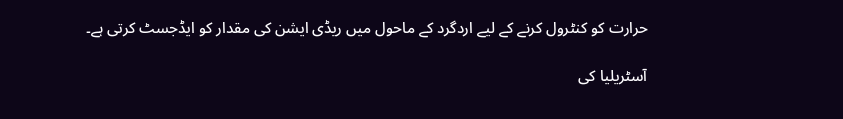حرارت کو کنٹرول کرنے کے لیے اردگرد کے ماحول میں ریڈی ایشن کی مقدار کو ایڈجسٹ کرتی ہے۔

آسٹریلیا کی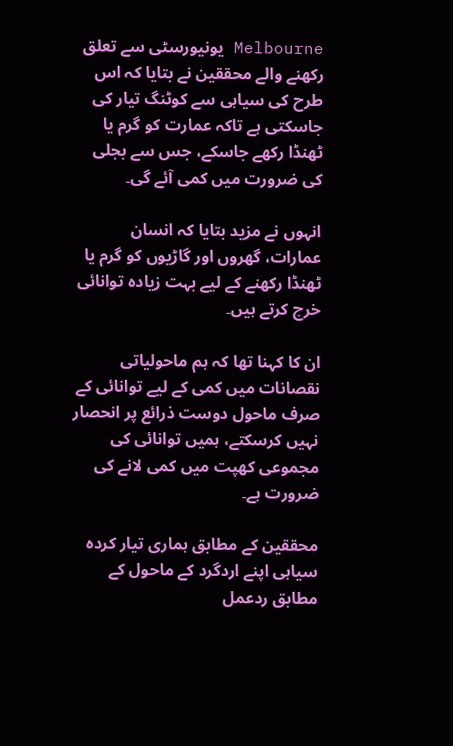Melbourne یونیورسٹی سے تعلق رکھنے والے محققین نے بتایا کہ اس طرح کی سیاہی سے کوٹنگ تیار کی جاسکتی ہے تاکہ عمارت کو گرم یا ٹھنڈا رکھے جاسکے، جس سے بجلی کی ضرورت میں کمی آئے گی۔

انہوں نے مزید بتایا کہ انسان عمارات، گھروں اور گاڑیوں کو گرم یا ٹھنڈا رکھنے کے لیے بہت زیادہ توانائی خرچ کرتے ہیں۔

ان کا کہنا تھا کہ ہم ماحولیاتی نقصانات میں کمی کے لیے توانائی کے صرف ماحول دوست ذرائع پر انحصار نہیں کرسکتے، ہمیں توانائی کی مجموعی کھپت میں کمی لانے کی ضرورت ہے۔

محققین کے مطابق ہماری تیار کردہ سیاہی اپنے اردگرد کے ماحول کے مطابق ردعمل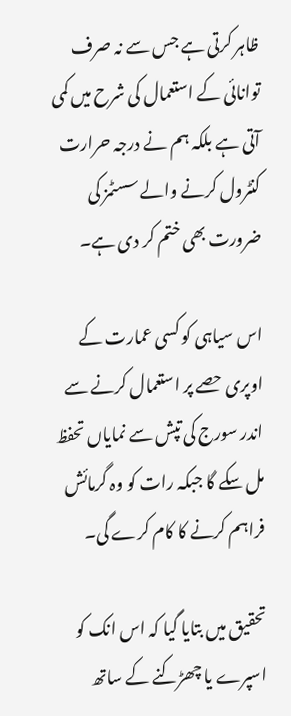ظاہر کرتی ہے جس سے نہ صرف توانائی کے استعمال کی شرح میں کمی آتی ہے بلکہ ہم نے درجہ حرارت کنٹرول کرنے والے سسٹمز کی ضرورت بھی ختم کر دی ہے۔

اس سیاہی کو کسی عمارت کے اوپری حصے پر استعمال کرنے سے اندر سورج کی تپش سے نمایاں تحفظ مل سکے گا جبکہ رات کو وہ گرمائش فراہم کرنے کا کام کرے گی۔

تحقیق میں بتایا گیا کہ اس انک کو اسپرے یا چھڑکنے کے ساتھ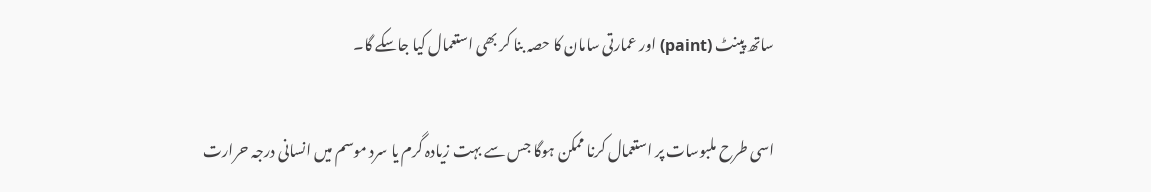ساتھ پینٹ (paint) اور عمارتی سامان کا حصہ بنا کر بھی استعمال کیا جاسکے گا۔

اسی طرح ملبوسات پر استعمال کرنا ممکن ہوگا جس سے بہت زیادہ گرم یا سرد موسم میں انسانی درجہ حرارت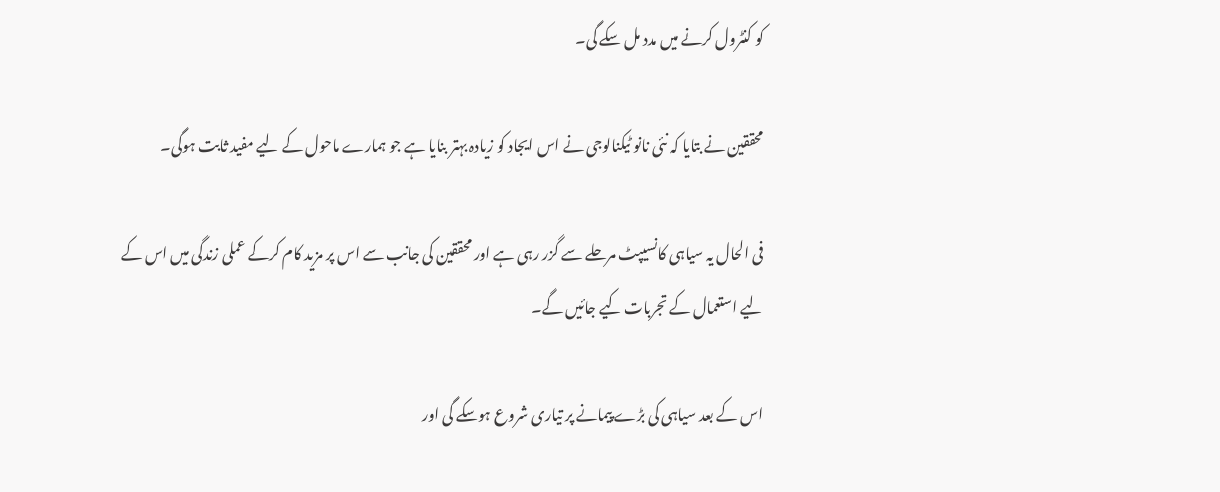کو کنٹرول کرنے میں مدد مل سکے گی۔

محققین نے بتایا کہ نئی نانو ٹیکنالوجی نے اس ایجاد کو زیادہ بہتر بنایا ہے جو ہمارے ماحول کے لیے مفید ثابت ہوگی۔

فی الحال یہ سیاہی کانسیپٹ مرحلے سے گزر رہی ہے اور محققین کی جانب سے اس پر مزید کام کرکے عملی زندگی میں اس کے لیے استعمال کے تجربات کیے جائیں گے۔

اس کے بعد سیاہی کی بڑے پیمانے پر تیاری شروع ہوسکے گی اور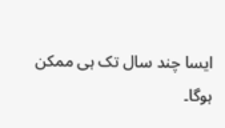ایسا چند سال تک ہی ممکن ہوگا۔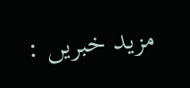مزید خبریں :